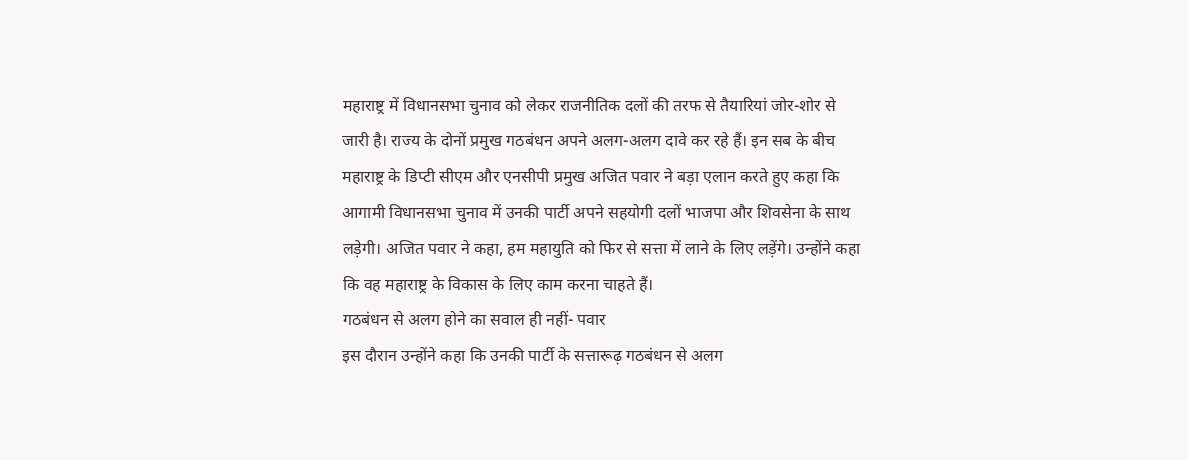महाराष्ट्र में विधानसभा चुनाव को लेकर राजनीतिक दलों की तरफ से तैयारियां जोर-शोर से जारी है। राज्य के दोनों प्रमुख गठबंधन अपने अलग-अलग दावे कर रहे हैं। इन सब के बीच महाराष्ट्र के डिप्टी सीएम और एनसीपी प्रमुख अजित पवार ने बड़ा एलान करते हुए कहा कि आगामी विधानसभा चुनाव में उनकी पार्टी अपने सहयोगी दलों भाजपा और शिवसेना के साथ लड़ेगी। अजित पवार ने कहा, हम महायुति को फिर से सत्ता में लाने के लिए लड़ेंगे। उन्होंने कहा कि वह महाराष्ट्र के विकास के लिए काम करना चाहते हैं।
गठबंधन से अलग होने का सवाल ही नहीं- पवार
इस दौरान उन्होंने कहा कि उनकी पार्टी के सत्तारूढ़ गठबंधन से अलग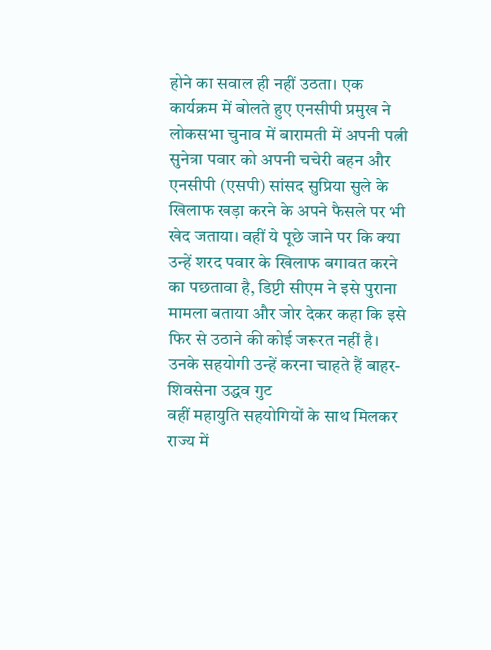होने का सवाल ही नहीं उठता। एक कार्यक्रम में बोलते हुए एनसीपी प्रमुख ने लोकसभा चुनाव में बारामती में अपनी पत्नी सुनेत्रा पवार को अपनी चचेरी बहन और एनसीपी (एसपी) सांसद सुप्रिया सुले के खिलाफ खड़ा करने के अपने फैसले पर भी खेद जताया। वहीं ये पूछे जाने पर कि क्या उन्हें शरद पवार के खिलाफ बगावत करने का पछतावा है, डिप्टी सीएम ने इसे पुराना मामला बताया और जोर देकर कहा कि इसे फिर से उठाने की कोई जरूरत नहीं है।
उनके सहयोगी उन्हें करना चाहते हैं बाहर- शिवसेना उद्धव गुट
वहीं महायुति सहयोगियों के साथ मिलकर राज्य में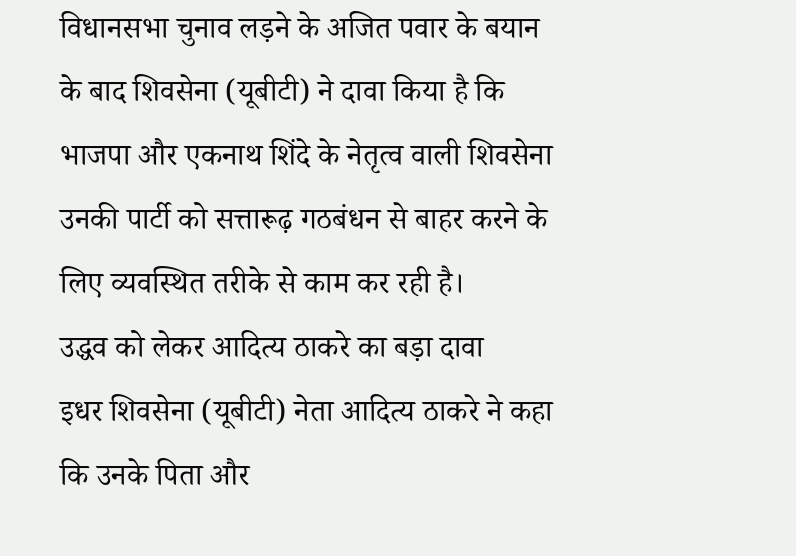विधानसभा चुनाव लड़ने के अजित पवार के बयान के बाद शिवसेना (यूबीटी) ने दावा किया है कि भाजपा और एकनाथ शिंदे के नेतृत्व वाली शिवसेना उनकी पार्टी को सत्तारूढ़ गठबंधन से बाहर करने के लिए व्यवस्थित तरीके से काम कर रही है।
उद्धव को लेकर आदित्य ठाकरे का बड़ा दावा
इधर शिवसेना (यूबीटी) नेता आदित्य ठाकरे ने कहा कि उनके पिता और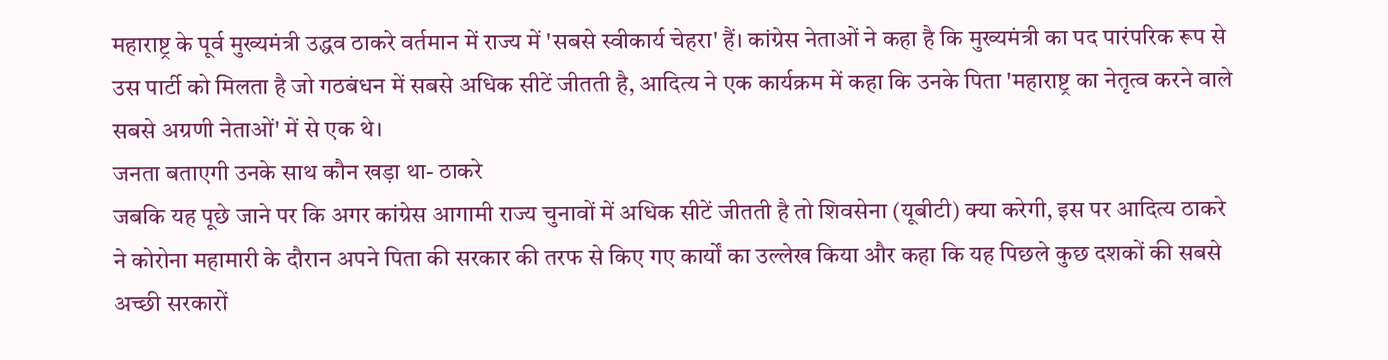महाराष्ट्र के पूर्व मुख्यमंत्री उद्धव ठाकरे वर्तमान में राज्य में 'सबसे स्वीकार्य चेहरा' हैं। कांग्रेस नेताओं ने कहा है कि मुख्यमंत्री का पद पारंपरिक रूप से उस पार्टी को मिलता है जो गठबंधन में सबसे अधिक सीटें जीतती है, आदित्य ने एक कार्यक्रम में कहा कि उनके पिता 'महाराष्ट्र का नेतृत्व करने वाले सबसे अग्रणी नेताओं' में से एक थे।
जनता बताएगी उनके साथ कौन खड़ा था- ठाकरे
जबकि यह पूछे जाने पर कि अगर कांग्रेस आगामी राज्य चुनावों में अधिक सीटें जीतती है तो शिवसेना (यूबीटी) क्या करेगी, इस पर आदित्य ठाकरे ने कोरोना महामारी के दौरान अपने पिता की सरकार की तरफ से किए गए कार्यों का उल्लेख किया और कहा कि यह पिछले कुछ दशकों की सबसे अच्छी सरकारों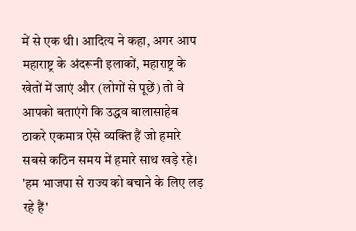में से एक थी। आदित्य ने कहा, अगर आप महाराष्ट्र के अंदरूनी इलाकों, महाराष्ट्र के खेतों में जाएं और (लोगों से पूछें) तो वे आपको बताएंगे कि उद्धव बालासाहेब ठाकरे एकमात्र ऐसे व्यक्ति हैं जो हमारे सबसे कठिन समय में हमारे साथ खड़े रहे।
'हम भाजपा से राज्य को बचाने के लिए लड़ रहे हैं'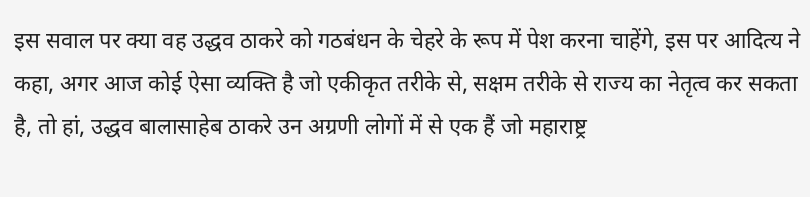इस सवाल पर क्या वह उद्धव ठाकरे को गठबंधन के चेहरे के रूप में पेश करना चाहेंगे, इस पर आदित्य ने कहा, अगर आज कोई ऐसा व्यक्ति है जो एकीकृत तरीके से, सक्षम तरीके से राज्य का नेतृत्व कर सकता है, तो हां, उद्धव बालासाहेब ठाकरे उन अग्रणी लोगों में से एक हैं जो महाराष्ट्र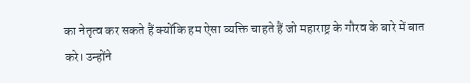का नेतृत्व कर सकते हैं क्योंकि हम ऐसा व्यक्ति चाहते हैं जो महाराष्ट्र के गौरव के बारे में बात करे। उन्होंने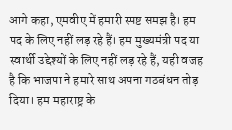आगे कहा, एमवीए में हमारी स्पष्ट समझ है। हम पद के लिए नहीं लड़ रहे हैं। हम मुख्यमंत्री पद या स्वार्थी उद्देश्यों के लिए नहीं लड़ रहे हैं, यही वजह है कि भाजपा ने हमारे साथ अपना गठबंधन तोड़ दिया। हम महाराष्ट्र के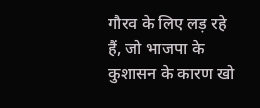गौरव के लिए लड़ रहे हैं, जो भाजपा के कुशासन के कारण खो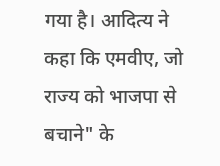गया है। आदित्य ने कहा कि एमवीए, जो राज्य को भाजपा से बचाने" के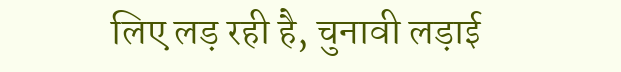लिए लड़ रही है, चुनावी लड़ाई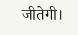जीतेगी।